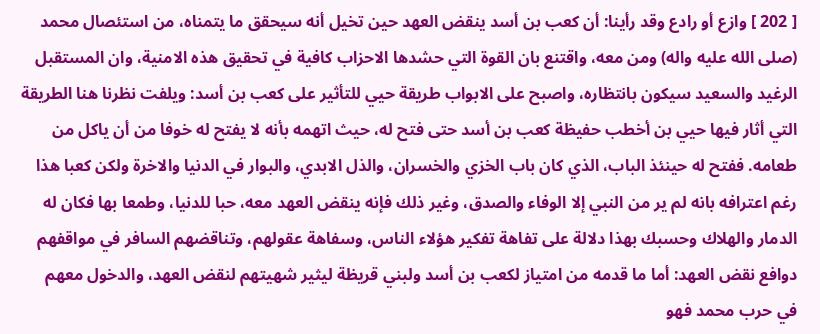[ 202 ] وازع أو رادع وقد رأينا: أن كعب بن أسد ينقض العهد حين تخيل أنه سيحقق ما يتمناه، من استئصال محمد (صلى الله عليه واله) ومن معه، واقتنع بان القوة التي حشدها الاحزاب كافية في تحقيق هذه الامنية، وان المستقبل الرغيد والسعيد سيكون بانتظاره، واصبح على الابواب طريقة حيي للتأثير على كعب بن أسد: ويلفت نظرنا هنا الطريقة التي أثار فيها حيي بن أخطب حفيظة كعب بن أسد حتى فتح له، حيث اتهمه بأنه لا يفتح له خوفا من أن ياكل من طعامه. ففتح له حينئذ الباب، الذي كان باب الخزي والخسران، والذل الابدي، والبوار في الدنيا والاخرة ولكن كعبا هذا رغم اعترافه بانه لم ير من النبي إلا الوفاء والصدق، وغير ذلك فإنه ينقض العهد معه، حبا للدنيا، وطمعا بها فكان له الدمار والهلاك وحسبك بهذا دلالة على تفاهة تفكير هؤلاء الناس، وسفاهة عقولهم، وتناقضهم السافر في مواقفهم دوافع نقض العهد: أما ما قدمه من امتياز لكعب بن أسد ولبني قريظة ليثير شهيتهم لنقض العهد، والدخول معهم في حرب محمد فهو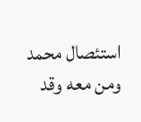استئصال محمد ومن معه وقد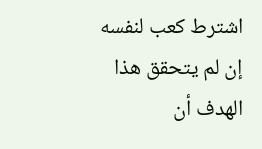اشترط كعب لنفسه إن لم يتحقق هذا الهدف أن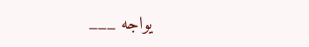يواجه ___